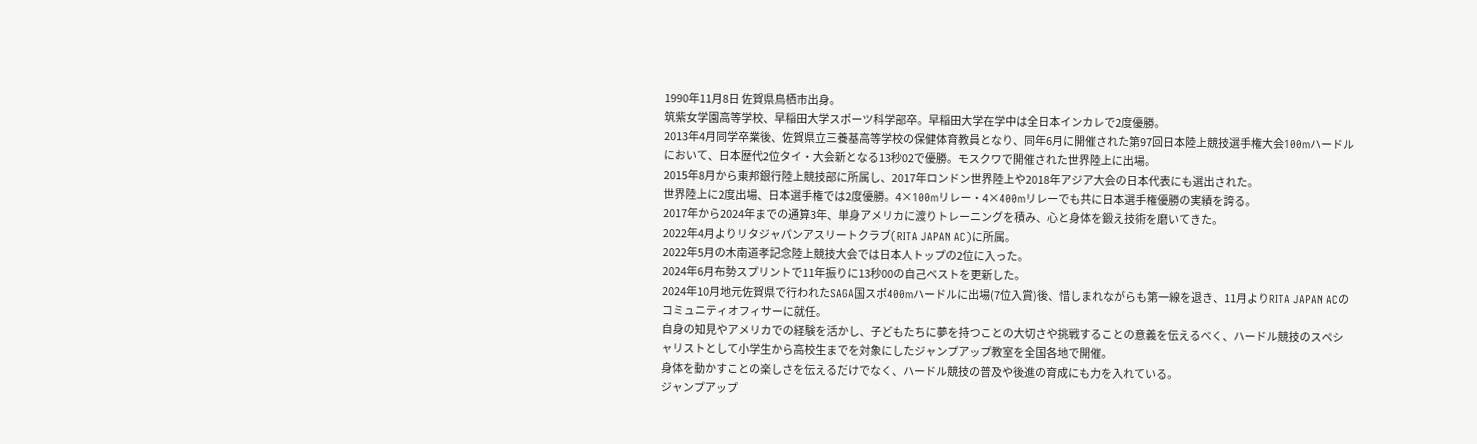1990年11月8日 佐賀県鳥栖市出身。
筑紫女学園高等学校、早稲田大学スポーツ科学部卒。早稲田大学在学中は全日本インカレで2度優勝。
2013年4月同学卒業後、佐賀県立三養基高等学校の保健体育教員となり、同年6月に開催された第97回日本陸上競技選手権大会100mハードルにおいて、日本歴代2位タイ・大会新となる13秒02で優勝。モスクワで開催された世界陸上に出場。
2015年8月から東邦銀行陸上競技部に所属し、2017年ロンドン世界陸上や2018年アジア大会の日本代表にも選出された。
世界陸上に2度出場、日本選手権では2度優勝。4×100mリレー・4×400mリレーでも共に日本選手権優勝の実績を誇る。
2017年から2024年までの通算3年、単身アメリカに渡りトレーニングを積み、心と身体を鍛え技術を磨いてきた。
2022年4月よりリタジャパンアスリートクラブ(RITA JAPAN AC)に所属。
2022年5月の木南道孝記念陸上競技大会では日本人トップの2位に入った。
2024年6月布勢スプリントで11年振りに13秒00の自己ベストを更新した。
2024年10月地元佐賀県で行われたSAGA国スポ400mハードルに出場(7位入賞)後、惜しまれながらも第一線を退き、11月よりRITA JAPAN ACのコミュニティオフィサーに就任。
自身の知見やアメリカでの経験を活かし、子どもたちに夢を持つことの大切さや挑戦することの意義を伝えるべく、ハードル競技のスペシャリストとして小学生から高校生までを対象にしたジャンプアップ教室を全国各地で開催。
身体を動かすことの楽しさを伝えるだけでなく、ハードル競技の普及や後進の育成にも力を入れている。
ジャンプアップ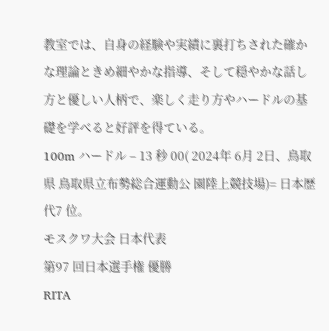教室では、自身の経験や実績に裏打ちされた確かな理論ときめ細やかな指導、そして穏やかな話し方と優しい人柄で、楽しく走り方やハードルの基礎を学べると好評を得ている。
100m ハードル – 13 秒 00( 2024年 6月 2日、鳥取県 鳥取県立布勢総合運動公 園陸上競技場)= 日本歴代7 位。
モスクワ大会 日本代表
第97 回日本選手権 優勝
RITA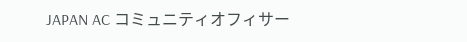JAPAN AC コミュニティオフィサー